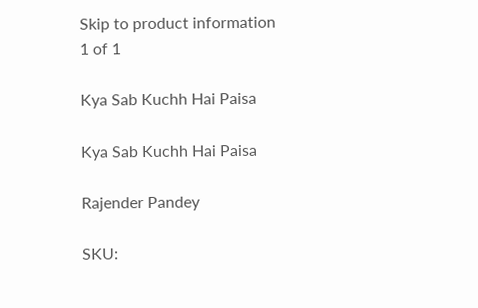Skip to product information
1 of 1

Kya Sab Kuchh Hai Paisa

Kya Sab Kuchh Hai Paisa

Rajender Pandey

SKU: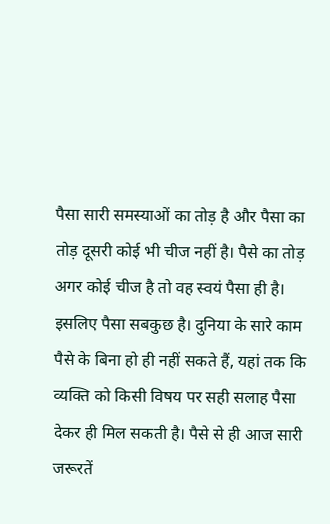पैसा सारी समस्याओं का तोड़ है और पैसा का तोड़ दूसरी कोई भी चीज नहीं है। पैसे का तोड़ अगर कोई चीज है तो वह स्वयं पैसा ही है। इसलिए पैसा सबकुछ है। दुनिया के सारे काम पैसे के बिना हो ही नहीं सकते हैं, यहां तक कि व्यक्ति को किसी विषय पर सही सलाह पैसा देकर ही मिल सकती है। पैसे से ही आज सारी जरूरतें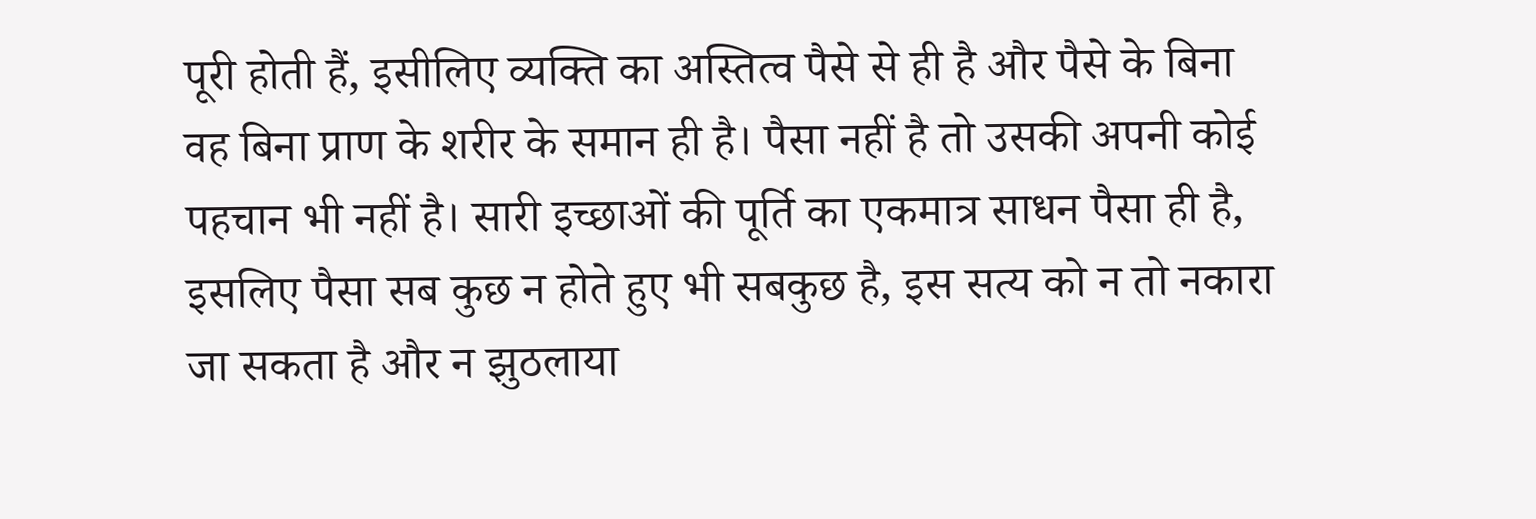पूरी होती हैं, इसीलिए व्यक्ति का अस्तित्व पैसे से ही है और पैसे के बिना वह बिना प्राण के शरीर के समान ही है। पैसा नहीं है तो उसकी अपनी कोई पहचान भी नहीं है। सारी इच्छाओं की पूर्ति का एकमात्र साधन पैसा ही है, इसलिए पैसा सब कुछ न होते हुए भी सबकुछ है, इस सत्य को न तो नकारा जा सकता है और न झुठलाया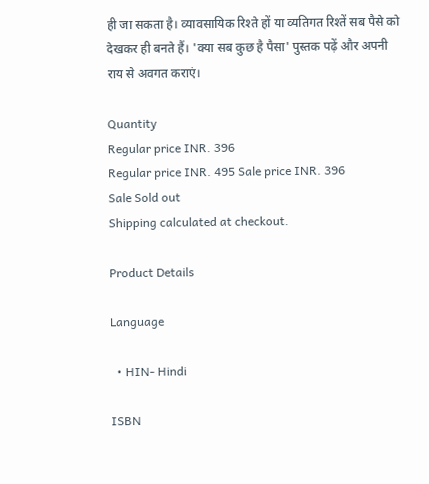ही जा सकता है। व्यावसायिक रिश्ते हों या व्यतिगत रिश्तें सब पैसे को देखकर ही बनते हैं। 'क्या सब कुछ है पैसा' पुस्तक पढ़ें और अपनी राय से अवगत कराएं।

Quantity
Regular price INR. 396
Regular price INR. 495 Sale price INR. 396
Sale Sold out
Shipping calculated at checkout.

Product Details

Language

  • HIN- Hindi

ISBN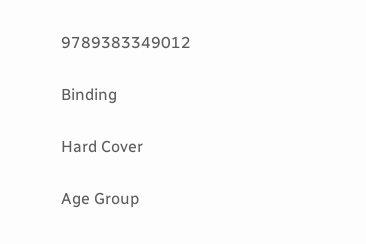9789383349012

Binding

Hard Cover

Age Group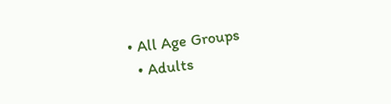• All Age Groups
  • Adults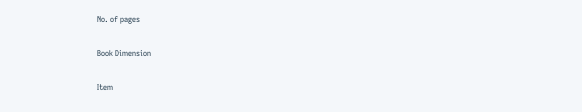No. of pages

Book Dimension

Item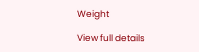Weight

View full details